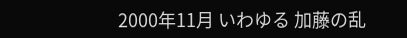2000年11月 いわゆる 加藤の乱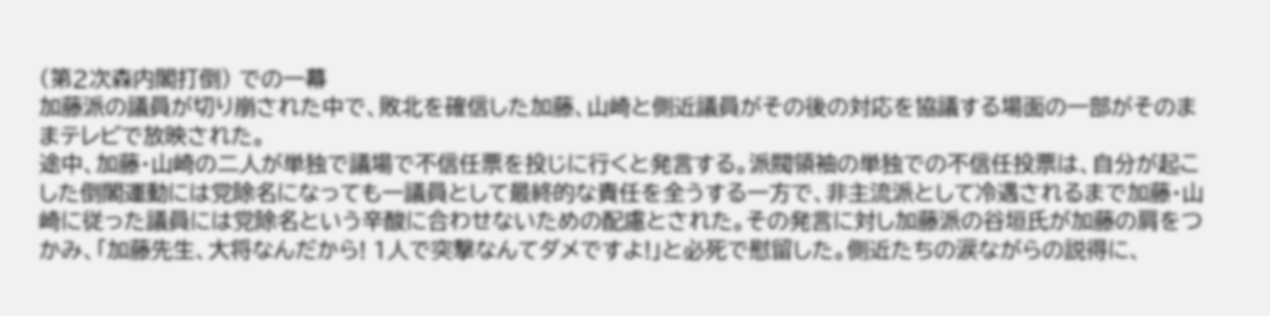(第2次森内閣打倒) での一幕
加藤派の議員が切り崩された中で、敗北を確信した加藤、山崎と側近議員がその後の対応を協議する場面の一部がそのままテレビで放映された。
途中、加藤・山崎の二人が単独で議場で不信任票を投じに行くと発言する。派閥領袖の単独での不信任投票は、自分が起こした倒閣運動には党除名になっても一議員として最終的な責任を全うする一方で、非主流派として冷遇されるまで加藤・山崎に従った議員には党除名という辛酸に合わせないための配慮とされた。その発言に対し加藤派の谷垣氏が加藤の肩をつかみ、「加藤先生、大将なんだから! 1人で突撃なんてダメですよ!」と必死で慰留した。側近たちの涙ながらの説得に、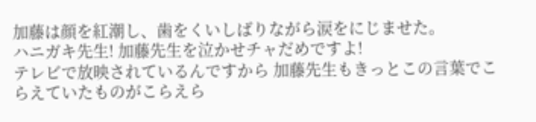加藤は顔を紅潮し、歯をくいしばりながら涙をにじませた。
ハニガキ先生! 加藤先生を泣かせチャだめですよ!
テレビで放映されているんですから 加藤先生もきっとこの言葉でこらえていたものがこらえら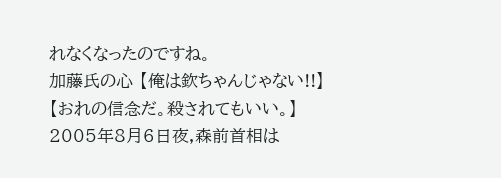れなくなったのですね。
加藤氏の心 【俺は欽ちゃんじゃない!!】
【おれの信念だ。殺されてもいい。】
2005年8月6日夜,森前首相は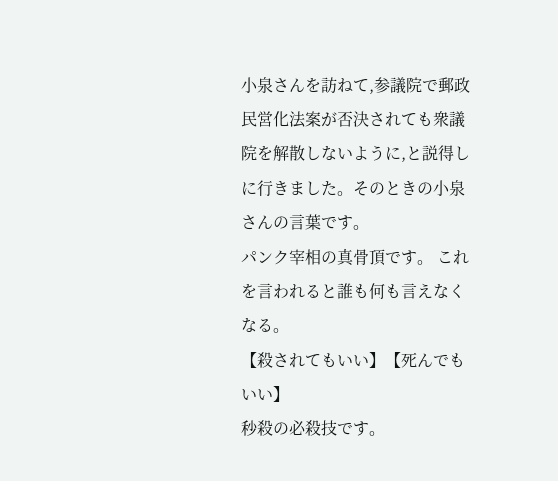小泉さんを訪ねて,参議院で郵政民営化法案が否決されても衆議院を解散しないように,と説得しに行きました。そのときの小泉さんの言葉です。
パンク宰相の真骨頂です。 これを言われると誰も何も言えなくなる。
【殺されてもいい】【死んでもいい】
秒殺の必殺技です。